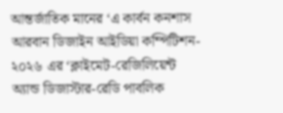আন্তর্জাতিক মানের ‘এ কার্বন কনশাস আরবান ডিজাইন আইডিয়া কম্পিটিশন- ২০২৬ এর ‘ক্লাইমেট-রেজিলিয়েন্ট অ্যান্ড ডিজাস্টার-রেডি পাবলিক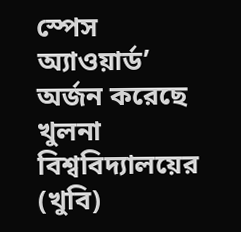স্পেস অ্যাওয়ার্ড’ অর্জন করেছে খুলনা বিশ্ববিদ্যালয়ের (খুবি)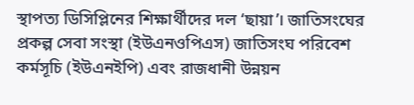স্থাপত্য ডিসিপ্লিনের শিক্ষার্থীদের দল ‘ছায়া’। জাতিসংঘের প্রকল্প সেবা সংস্থা (ইউএনওপিএস) জাতিসংঘ পরিবেশ কর্মসূচি (ইউএনইপি) এবং রাজধানী উন্নয়ন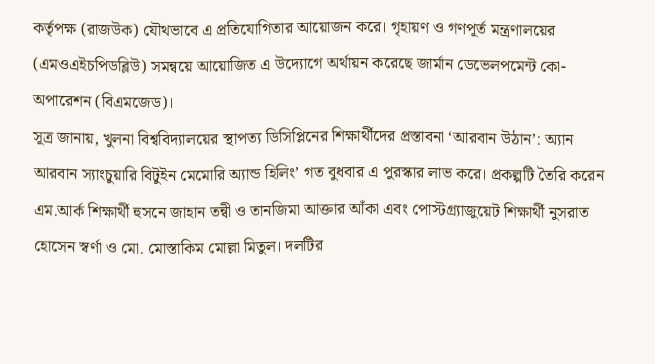কর্তৃপক্ষ (রাজউক) যৌথভাবে এ প্রতিযোগিতার আয়োজন করে। গৃহায়ণ ও গণপূর্ত মন্ত্রণালয়ের (এমওএইচপিডব্লিউ) সমন্বয়ে আয়োজিত এ উদ্যোগে অর্থায়ন করেছে জার্মান ডেভেলপমেন্ট কো-অপারেশন (বিএমজেড)।
সূত্র জানায়, খুলনা বিশ্ববিদ্যালয়ের স্থাপত্য ডিসিপ্লিনের শিক্ষার্থীদের প্রস্তাবনা ‘আরবান উঠান’: অ্যান আরবান স্যাংচুয়ারি বিটুইন মেমোরি অ্যান্ড হিলিং’ গত বুধবার এ পুরস্কার লাভ করে। প্রকল্পটি তৈরি করেন এম.আর্ক শিক্ষার্থী হুসনে জাহান তন্বী ও তানজিমা আক্তার আঁকা এবং পোস্টগ্র্যাজুয়েট শিক্ষার্থী নুসরাত হোসেন স্বর্ণা ও মো. মোস্তাকিম মোল্লা মিতুল। দলটির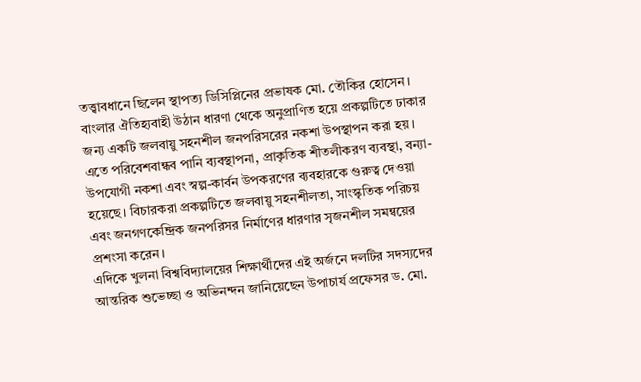তত্ত্বাবধানে ছিলেন স্থাপত্য ডিসিপ্লিনের প্রভাষক মো. তৌকির হোসেন।
বাংলার ঐতিহ্যবাহী উঠান ধারণা থেকে অনুপ্রাণিত হয়ে প্রকল্পটিতে ঢাকার জন্য একটি জলবায়ু সহনশীল জনপরিসরের নকশা উপস্থাপন করা হয়। এতে পরিবেশবান্ধব পানি ব্যবস্থাপনা, প্রাকৃতিক শীতলীকরণ ব্যবস্থা, বন্যা-উপযোগী নকশা এবং স্বল্প-কার্বন উপকরণের ব্যবহারকে গুরুত্ব দেওয়া হয়েছে। বিচারকরা প্রকল্পটিতে জলবায়ু সহনশীলতা, সাংস্কৃতিক পরিচয় এবং জনগণকেন্দ্রিক জনপরিসর নির্মাণের ধারণার সৃজনশীল সমন্বয়ের প্রশংসা করেন।
এদিকে খুলনা বিশ্ববিদ্যালয়ের শিক্ষার্থীদের এই অর্জনে দলটির সদস্যদের আন্তরিক শুভেচ্ছা ও অভিনন্দন জানিয়েছেন উপাচার্য প্রফেসর ড. মো.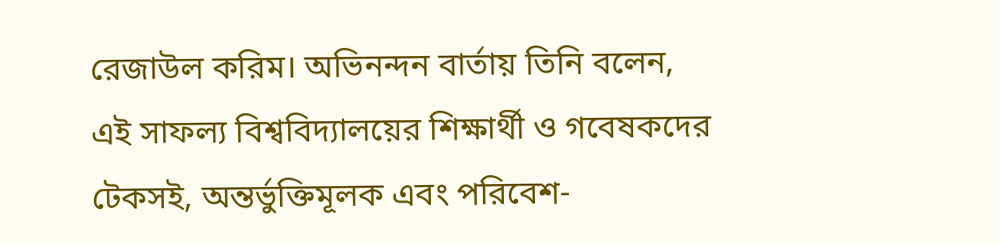রেজাউল করিম। অভিনন্দন বার্তায় তিনি বলেন, এই সাফল্য বিশ্ববিদ্যালয়ের শিক্ষার্থী ও গবেষকদের টেকসই, অন্তর্ভুক্তিমূলক এবং পরিবেশ-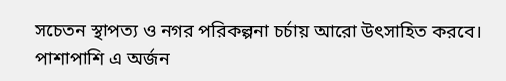সচেতন স্থাপত্য ও নগর পরিকল্পনা চর্চায় আরো উৎসাহিত করবে। পাশাপাশি এ অর্জন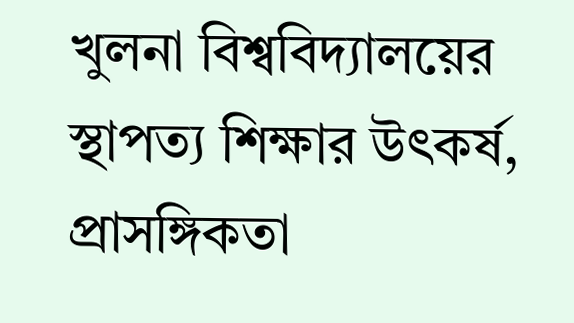খুলনা বিশ্ববিদ্যালয়ের স্থাপত্য শিক্ষার উৎকর্ষ, প্রাসঙ্গিকতা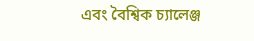এবং বৈশ্বিক চ্যালেঞ্জ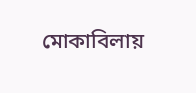মোকাবিলায়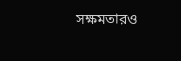সক্ষমতারও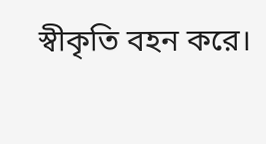স্বীকৃতি বহন করে।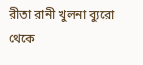রীতা রানী খুলনা ব্যুরো থেকে